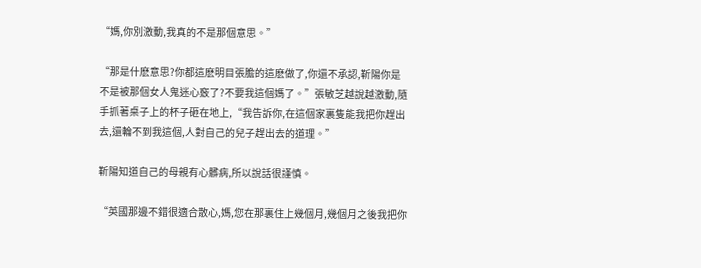“媽,你別激動,我真的不是那個意思。”

“那是什麽意思?你都這麽明目張膽的這麽做了,你還不承認,靳陽你是不是被那個女人鬼迷心竅了?不要我這個媽了。”張敏芝越說越激動,隨手抓著桌子上的杯子砸在地上,“我告訴你,在這個家裏隻能我把你趕出去,還輪不到我這個,人對自己的兒子趕出去的道理。”

靳陽知道自己的母親有心髒病,所以說話很謹慎。

“英國那邊不錯很適合散心,媽,您在那裏住上幾個月,幾個月之後我把你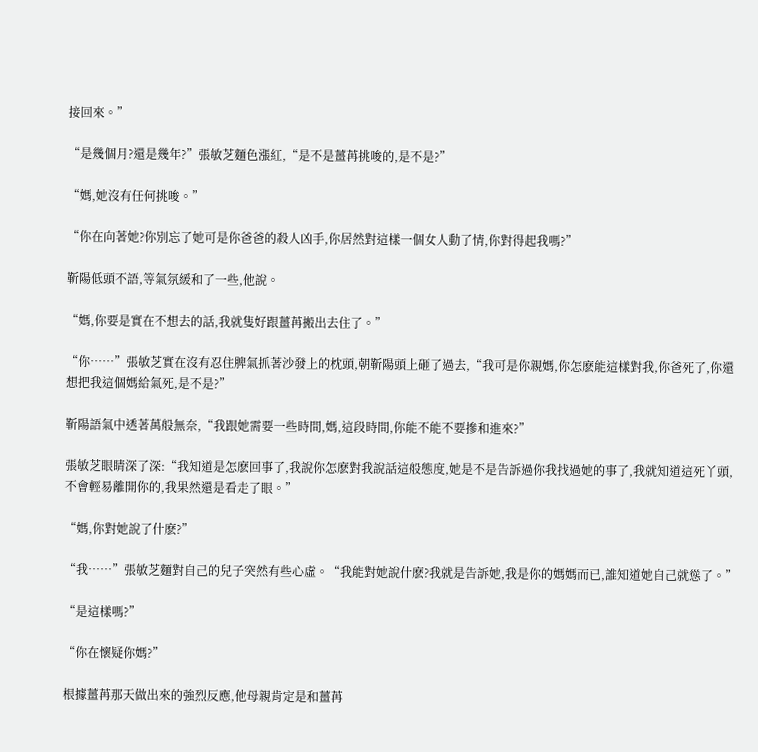接回來。”

“是幾個月?還是幾年?”張敏芝麵色漲紅,“是不是薑苒挑唆的,是不是?”

“媽,她沒有任何挑唆。”

“你在向著她?你別忘了她可是你爸爸的殺人凶手,你居然對這樣一個女人動了情,你對得起我嗎?”

靳陽低頭不語,等氣氛緩和了一些,他說。

“媽,你要是實在不想去的話,我就隻好跟薑苒搬出去住了。”

“你……”張敏芝實在沒有忍住脾氣抓著沙發上的枕頭,朝靳陽頭上砸了過去,“我可是你親媽,你怎麽能這樣對我,你爸死了,你還想把我這個媽給氣死,是不是?”

靳陽語氣中透著萬般無奈,“我跟她需要一些時間,媽,這段時間,你能不能不要摻和進來?”

張敏芝眼睛深了深:“我知道是怎麽回事了,我說你怎麽對我說話這般態度,她是不是告訴過你我找過她的事了,我就知道這死丫頭,不會輕易離開你的,我果然還是看走了眼。”

“媽,你對她說了什麽?”

“我……”張敏芝麵對自己的兒子突然有些心虛。“我能對她說什麽?我就是告訴她,我是你的媽媽而已,誰知道她自己就慫了。”

“是這樣嗎?”

“你在懷疑你媽?”

根據薑苒那天做出來的強烈反應,他母親肯定是和薑苒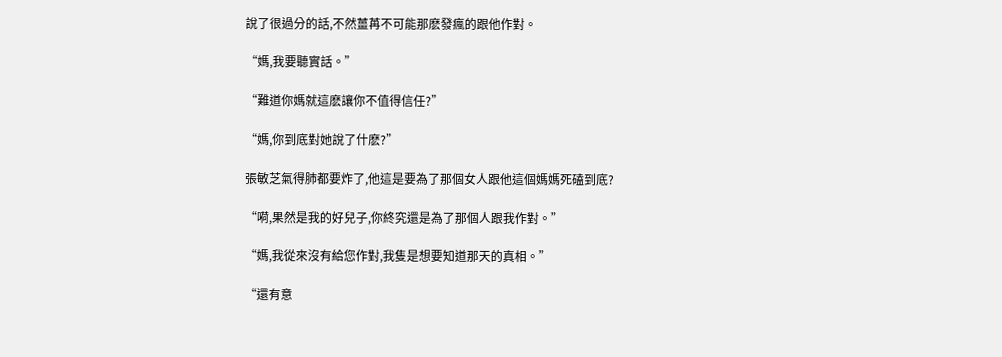說了很過分的話,不然薑苒不可能那麽發瘋的跟他作對。

“媽,我要聽實話。”

“難道你媽就這麽讓你不值得信任?”

“媽,你到底對她說了什麽?”

張敏芝氣得肺都要炸了,他這是要為了那個女人跟他這個媽媽死磕到底?

“嗬,果然是我的好兒子,你終究還是為了那個人跟我作對。”

“媽,我從來沒有給您作對,我隻是想要知道那天的真相。”

“還有意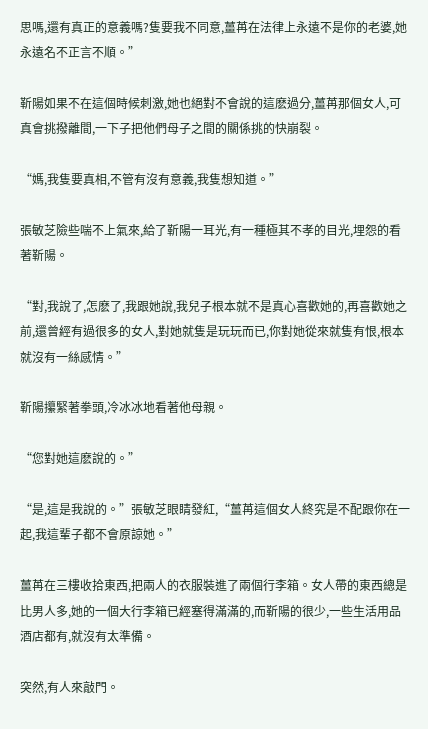思嗎,還有真正的意義嗎?隻要我不同意,薑苒在法律上永遠不是你的老婆,她永遠名不正言不順。”

靳陽如果不在這個時候刺激,她也絕對不會說的這麽過分,薑苒那個女人,可真會挑撥離間,一下子把他們母子之間的關係挑的快崩裂。

“媽,我隻要真相,不管有沒有意義,我隻想知道。”

張敏芝險些喘不上氣來,給了靳陽一耳光,有一種極其不孝的目光,埋怨的看著靳陽。

“對,我說了,怎麽了,我跟她說,我兒子根本就不是真心喜歡她的,再喜歡她之前,還曾經有過很多的女人,對她就隻是玩玩而已,你對她從來就隻有恨,根本就沒有一絲感情。”

靳陽攥緊著拳頭,冷冰冰地看著他母親。

“您對她這麽說的。”

“是,這是我說的。”張敏芝眼睛發紅,“薑苒這個女人終究是不配跟你在一起,我這輩子都不會原諒她。”

薑苒在三樓收拾東西,把兩人的衣服裝進了兩個行李箱。女人帶的東西總是比男人多,她的一個大行李箱已經塞得滿滿的,而靳陽的很少,一些生活用品酒店都有,就沒有太準備。

突然,有人來敲門。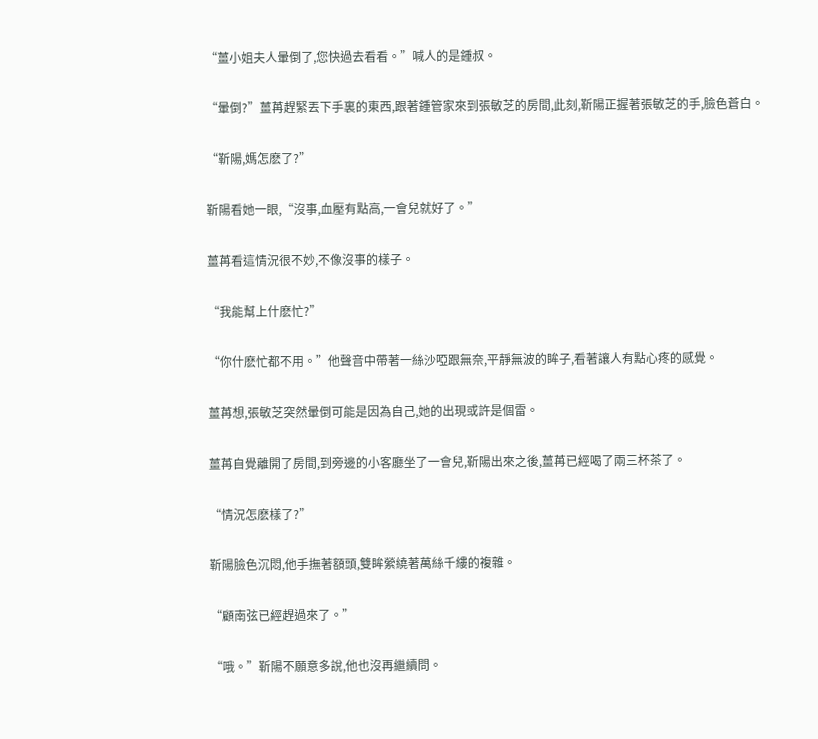“薑小姐夫人暈倒了,您快過去看看。”喊人的是鍾叔。

“暈倒?”薑苒趕緊丟下手裏的東西,跟著鍾管家來到張敏芝的房間,此刻,靳陽正握著張敏芝的手,臉色蒼白。

“靳陽,媽怎麽了?”

靳陽看她一眼,“沒事,血壓有點高,一會兒就好了。”

薑苒看這情況很不妙,不像沒事的樣子。

“我能幫上什麽忙?”

“你什麽忙都不用。”他聲音中帶著一絲沙啞跟無奈,平靜無波的眸子,看著讓人有點心疼的感覺。

薑苒想,張敏芝突然暈倒可能是因為自己,她的出現或許是個雷。

薑苒自覺離開了房間,到旁邊的小客廳坐了一會兒,靳陽出來之後,薑苒已經喝了兩三杯茶了。

“情況怎麽樣了?”

靳陽臉色沉悶,他手撫著額頭,雙眸縈繞著萬絲千縷的複雜。

“顧南弦已經趕過來了。”

“哦。”靳陽不願意多說,他也沒再繼續問。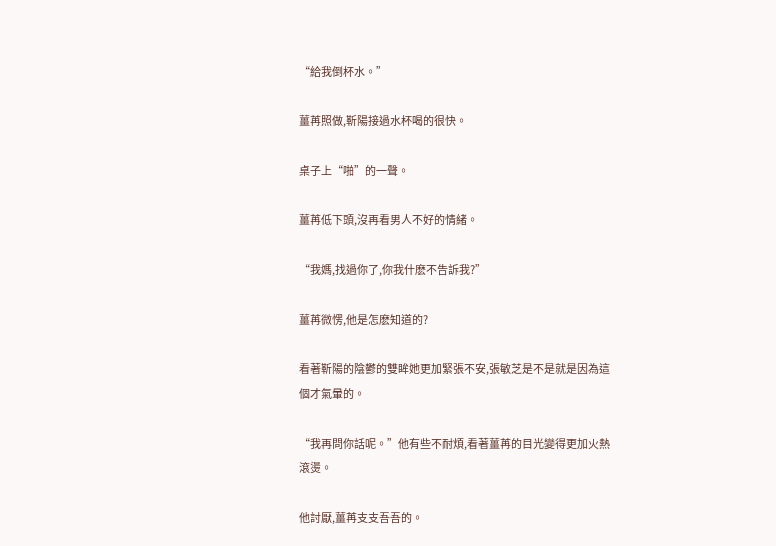“給我倒杯水。”

薑苒照做,靳陽接過水杯喝的很快。

桌子上“啪”的一聲。

薑苒低下頭,沒再看男人不好的情緒。

“我媽,找過你了,你我什麽不告訴我?”

薑苒微愣,他是怎麽知道的?

看著靳陽的陰鬱的雙眸她更加緊張不安,張敏芝是不是就是因為這個才氣暈的。

“我再問你話呢。”他有些不耐煩,看著薑苒的目光變得更加火熱滾燙。

他討厭,薑苒支支吾吾的。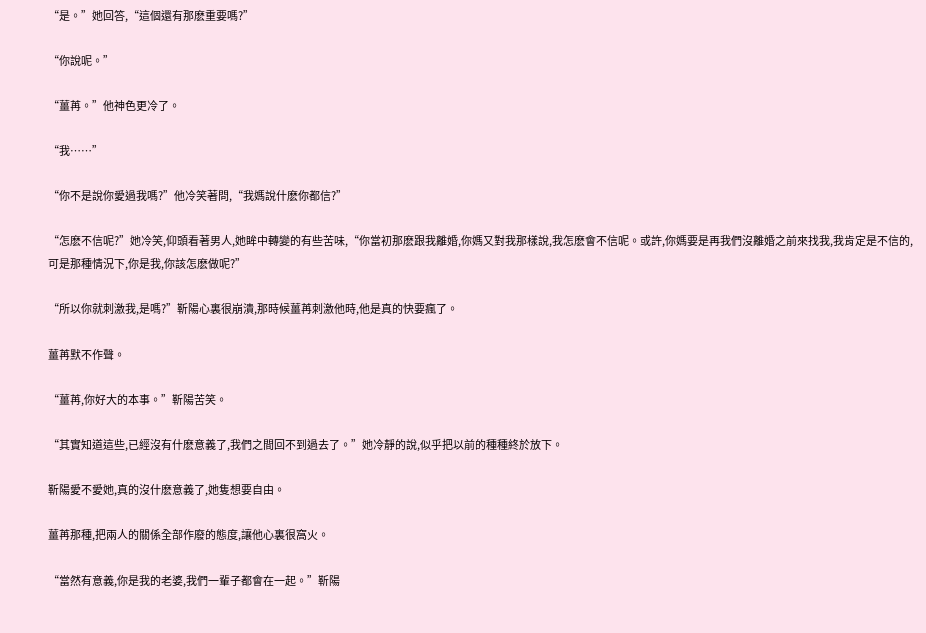“是。”她回答,“這個還有那麽重要嗎?”

“你說呢。”

“薑苒。”他神色更冷了。

“我……”

“你不是說你愛過我嗎?”他冷笑著問,“我媽說什麽你都信?”

“怎麽不信呢?”她冷笑,仰頭看著男人,她眸中轉變的有些苦味,“你當初那麽跟我離婚,你媽又對我那樣說,我怎麽會不信呢。或許,你媽要是再我們沒離婚之前來找我,我肯定是不信的,可是那種情況下,你是我,你該怎麽做呢?”

“所以你就刺激我,是嗎?”靳陽心裏很崩潰,那時候薑苒刺激他時,他是真的快要瘋了。

薑苒默不作聲。

“薑苒,你好大的本事。”靳陽苦笑。

“其實知道這些,已經沒有什麽意義了,我們之間回不到過去了。”她冷靜的說,似乎把以前的種種終於放下。

靳陽愛不愛她,真的沒什麽意義了,她隻想要自由。

薑苒那種,把兩人的關係全部作廢的態度,讓他心裏很窩火。

“當然有意義,你是我的老婆,我們一輩子都會在一起。”靳陽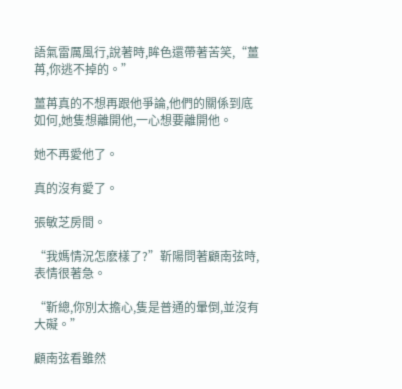語氣雷厲風行,說著時,眸色還帶著苦笑,“薑苒,你逃不掉的。”

薑苒真的不想再跟他爭論,他們的關係到底如何,她隻想離開他,一心想要離開他。

她不再愛他了。

真的沒有愛了。

張敏芝房間。

“我媽情況怎麽樣了?”靳陽問著顧南弦時,表情很著急。

“靳總,你別太擔心,隻是普通的暈倒,並沒有大礙。”

顧南弦看雖然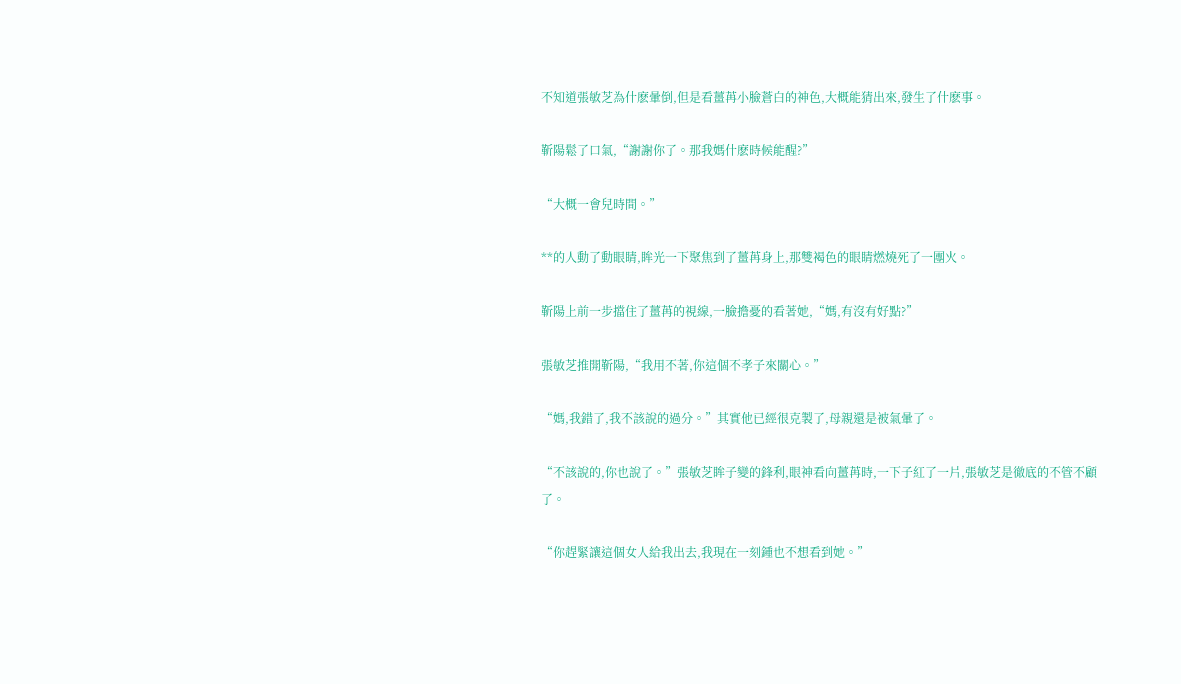不知道張敏芝為什麽暈倒,但是看薑苒小臉蒼白的神色,大概能猜出來,發生了什麽事。

靳陽鬆了口氣,“謝謝你了。那我媽什麽時候能醒?”

“大概一會兒時間。”

**的人動了動眼睛,眸光一下聚焦到了薑苒身上,那雙褐色的眼睛燃燒死了一團火。

靳陽上前一步擋住了薑苒的視線,一臉擔憂的看著她,“媽,有沒有好點?”

張敏芝推開靳陽,“我用不著,你這個不孝子來關心。”

“媽,我錯了,我不該說的過分。”其實他已經很克製了,母親還是被氣暈了。

“不該說的,你也說了。”張敏芝眸子變的鋒利,眼神看向薑苒時,一下子紅了一片,張敏芝是徹底的不管不顧了。

“你趕緊讓這個女人給我出去,我現在一刻鍾也不想看到她。”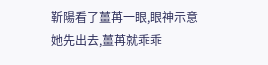靳陽看了薑苒一眼,眼神示意她先出去,薑苒就乖乖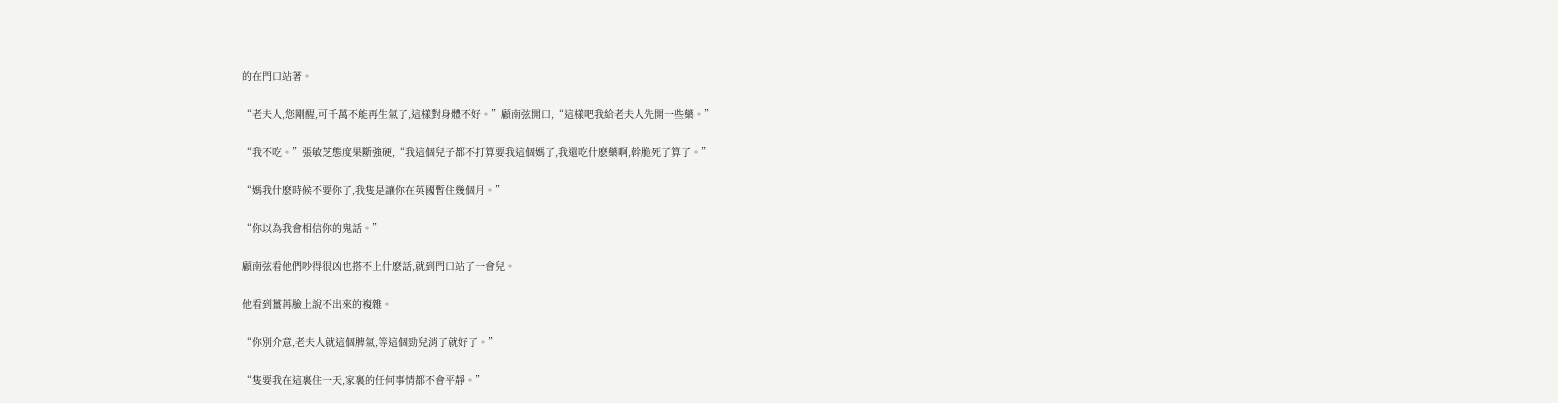的在門口站著。

“老夫人,您剛醒,可千萬不能再生氣了,這樣對身體不好。”顧南弦開口,“這樣吧我給老夫人先開一些藥。”

“我不吃。”張敏芝態度果斷強硬,“我這個兒子都不打算要我這個媽了,我還吃什麽藥啊,幹脆死了算了。”

“媽我什麽時候不要你了,我隻是讓你在英國暫住幾個月。”

“你以為我會相信你的鬼話。”

顧南弦看他們吵得很凶也搭不上什麽話,就到門口站了一會兒。

他看到薑苒臉上說不出來的複雜。

“你別介意,老夫人就這個脾氣,等這個勁兒消了就好了。”

“隻要我在這裏住一天,家裏的任何事情都不會平靜。”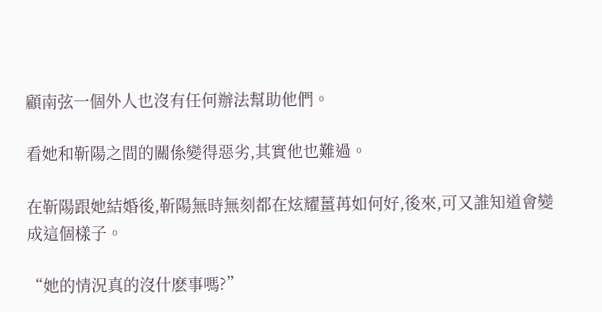顧南弦一個外人也沒有任何辦法幫助他們。

看她和靳陽之間的關係變得惡劣,其實他也難過。

在靳陽跟她結婚後,靳陽無時無刻都在炫耀薑苒如何好,後來,可又誰知道會變成這個樣子。

“她的情況真的沒什麽事嗎?”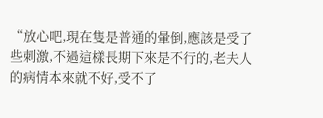“放心吧,現在隻是普通的暈倒,應該是受了些刺激,不過這樣長期下來是不行的,老夫人的病情本來就不好,受不了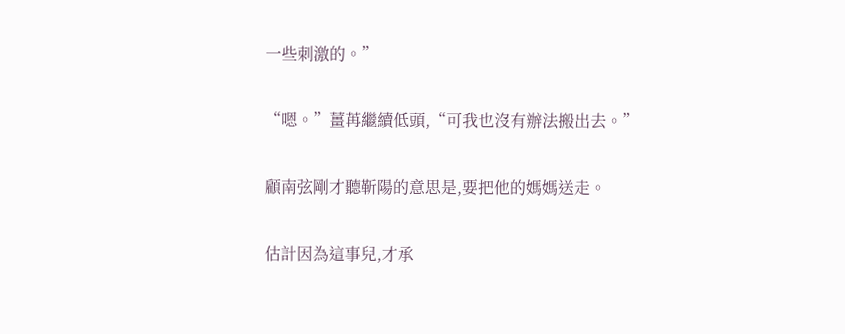一些刺激的。”

“嗯。”薑苒繼續低頭,“可我也沒有辦法搬出去。”

顧南弦剛才聽靳陽的意思是,要把他的媽媽送走。

估計因為這事兒,才承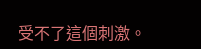受不了這個刺激。